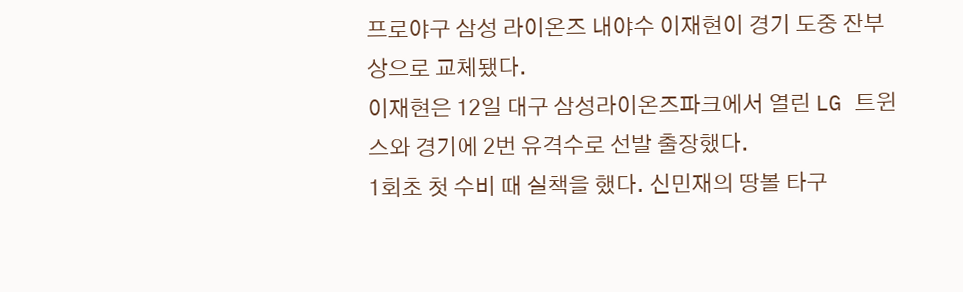프로야구 삼성 라이온즈 내야수 이재현이 경기 도중 잔부상으로 교체됐다.
이재현은 12일 대구 삼성라이온즈파크에서 열린 LG 트윈스와 경기에 2번 유격수로 선발 출장했다.
1회초 첫 수비 때 실책을 했다. 신민재의 땅볼 타구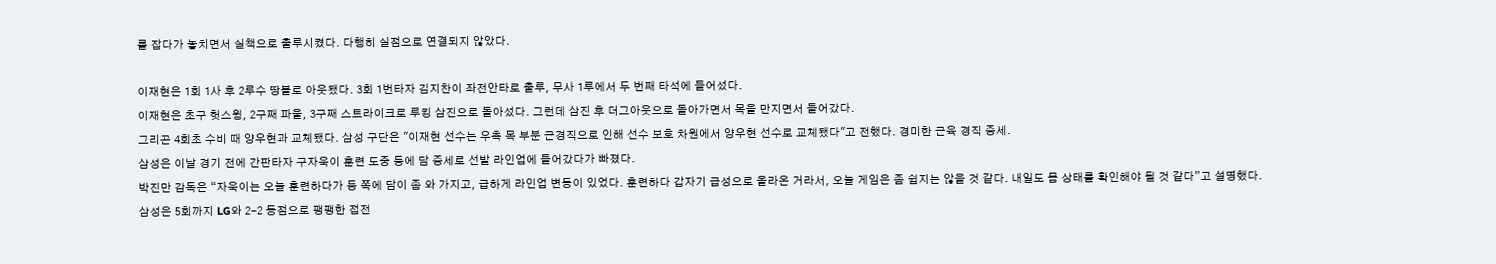를 잡다가 놓치면서 실책으로 출루시켰다. 다행히 실점으로 연결되지 않았다.

이재현은 1회 1사 후 2루수 땅볼로 아웃됐다. 3회 1번타자 김지찬이 좌전안타로 출루, 무사 1루에서 두 번째 타석에 들어섰다.
이재현은 초구 헛스윙, 2구째 파울, 3구째 스트라이크로 루킹 삼진으로 돌아섰다. 그런데 삼진 후 더그아웃으로 돌아가면서 목을 만지면서 들어갔다.
그리곤 4회초 수비 때 양우현과 교체됐다. 삼성 구단은 "이재현 선수는 우측 목 부분 근경직으로 인해 선수 보호 차원에서 양우현 선수로 교체됐다"고 전했다. 경미한 근육 경직 증세.
삼성은 이날 경기 전에 간판타자 구자욱이 훈련 도중 등에 담 증세로 선발 라인업에 들어갔다가 빠졌다.
박진만 감독은 “자욱이는 오늘 훈련하다가 등 쪽에 담이 좀 와 가지고, 급하게 라인업 변동이 있었다. 훈련하다 갑자기 급성으로 올라온 거라서, 오늘 게임은 좀 쉽지는 않을 것 같다. 내일도 몸 상태를 확인해야 될 것 같다”고 설명했다.
삼성은 5회까지 LG와 2-2 동점으로 팽팽한 접전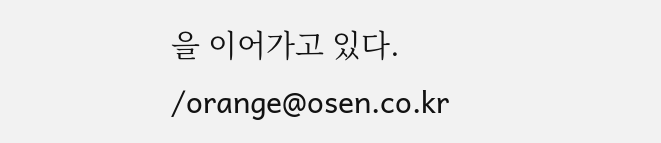을 이어가고 있다.
/orange@osen.co.kr